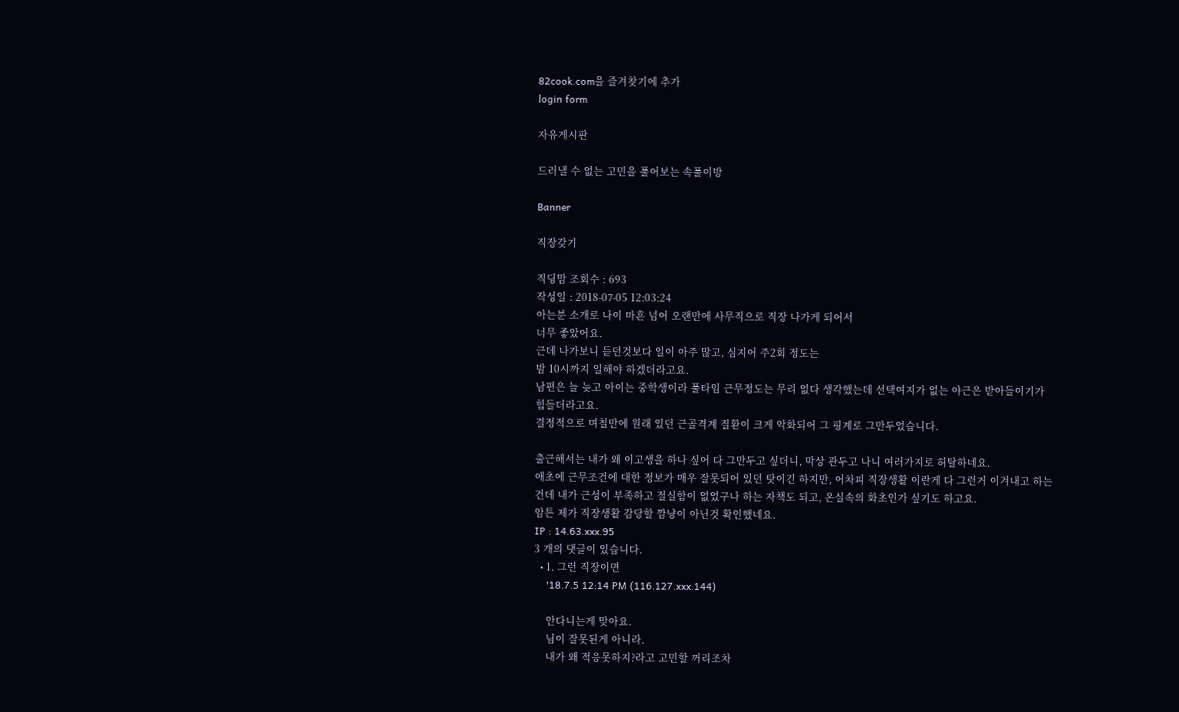82cook.com을 즐겨찾기에 추가
login form

자유게시판

드러낼 수 없는 고민을 풀어보는 속풀이방

Banner

직장갖기

직딩맘 조회수 : 693
작성일 : 2018-07-05 12:03:24
아는분 소개로 나이 마흔 넘어 오랜만에 사무직으로 직장 나가게 되어서
너무 좋았어요.
근데 나가보니 듣던것보다 일이 아주 많고, 심지어 주2회 정도는
밤 10시까지 일해야 하겠더라고요.
남편은 늘 늦고 아이는 중학생이라 풀타임 근무정도는 무리 없다 생각했는데 선택여지가 없는 야근은 받아들이기가 힘들더라고요.
결정적으로 며칠만에 원래 있던 근골격계 질환이 크게 악화되어 그 핑계로 그만두었습니다.

출근해서는 내가 왜 이고생을 하나 싶어 다 그만두고 싶더니, 막상 관두고 나니 여러가지로 허탈하네요.
애초에 근무조건에 대한 정보가 매우 잘못되어 있던 탓이긴 하지만, 어차피 직장생활 이란게 다 그런거 이겨내고 하는건데 내가 근성이 부족하고 절실함이 없었구나 하는 자책도 되고, 온실속의 화초인가 싶기도 하고요.
암튼 제가 직장생활 감당할 깜냥이 아닌것 확인했네요.
IP : 14.63.xxx.95
3 개의 댓글이 있습니다.
  • 1. 그런 직장이면
    '18.7.5 12:14 PM (116.127.xxx.144)

    안다니는게 맞아요.
    님이 잘못된게 아니라.
    내가 왜 적응못하지?라고 고민할 꺼리조차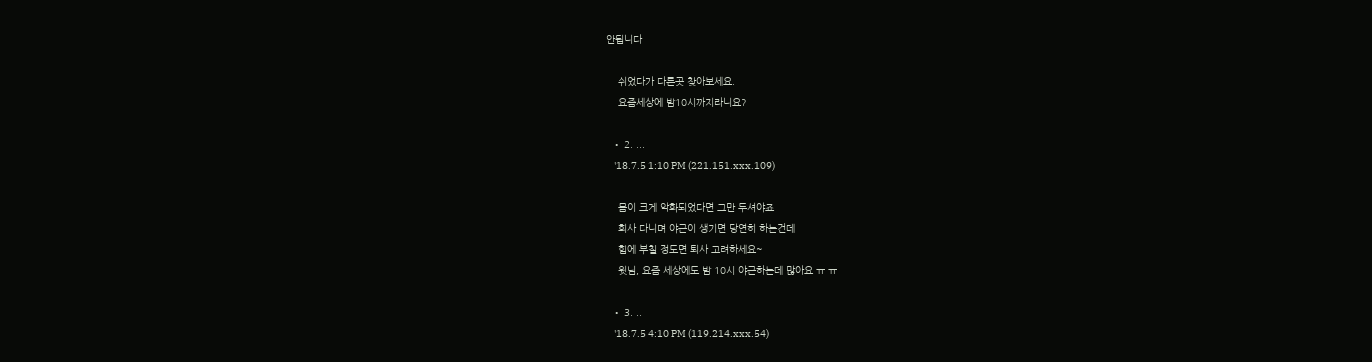안됩니다

    쉬었다가 다른곳 찾아보세요.
    요즘세상에 밤10시까지라니요?

  • 2. ...
    '18.7.5 1:10 PM (221.151.xxx.109)

    몸이 크게 악화되었다면 그만 두셔야죠
    회사 다니며 야근이 생기면 당연히 하는건데
    힘에 부칠 정도면 퇴사 고려하세요~
    윗님, 요즘 세상에도 밤 10시 야근하는데 많아요 ㅠ ㅠ

  • 3. ..
    '18.7.5 4:10 PM (119.214.xxx.54)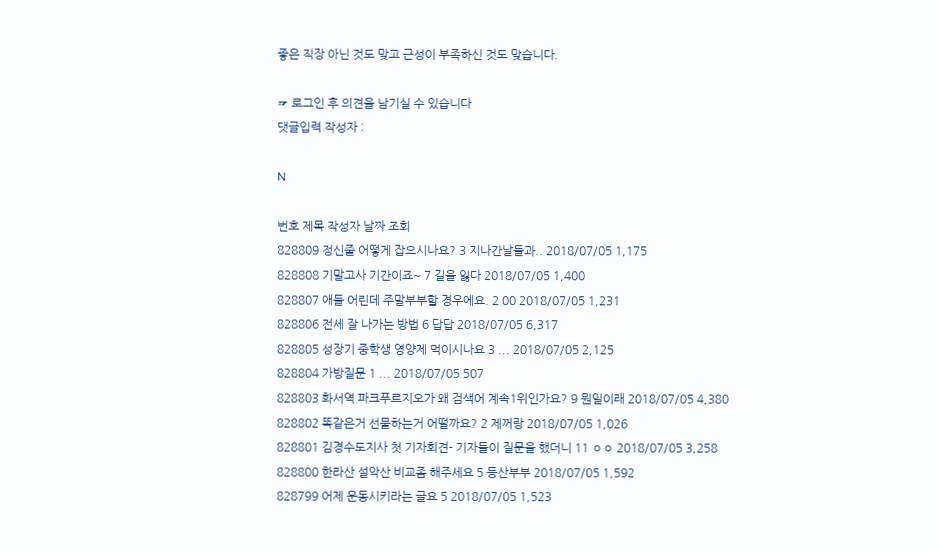좋은 직장 아닌 것도 맞고 근성이 부족하신 것도 맞습니다.

☞ 로그인 후 의견을 남기실 수 있습니다
댓글입력 작성자 :

N

번호 제목 작성자 날짜 조회
828809 정신줄 어떻게 잡으시나요? 3 지나간날들과.. 2018/07/05 1,175
828808 기말고사 기간이죠~ 7 길을 잃다 2018/07/05 1,400
828807 애들 어린데 주말부부할 경우에요. 2 00 2018/07/05 1,231
828806 전세 잘 나가는 방법 6 답답 2018/07/05 6,317
828805 성장기 중학생 영양제 먹이시나요 3 ... 2018/07/05 2,125
828804 가방질문 1 ... 2018/07/05 507
828803 화서역 파크푸르지오가 왜 검색어 계속1위인가요? 9 뭔일이래 2018/07/05 4,380
828802 똑같은거 선물하는거 어떨까요? 2 제꺼랑 2018/07/05 1,026
828801 김경수도지사 첫 기자회견- 기자들이 질문을 했더니 11 ㅇㅇ 2018/07/05 3,258
828800 한라산 설악산 비교좀 해주세요 5 등산부부 2018/07/05 1,592
828799 어제 운동시키라는 글요 5 2018/07/05 1,523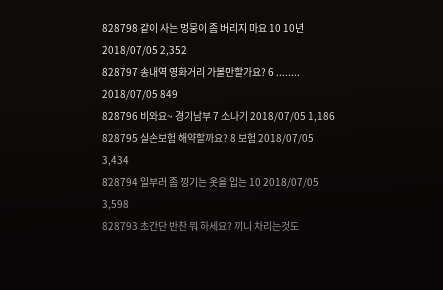828798 같이 사는 멍뭉이 좀 버리지 마요 10 10년 2018/07/05 2,352
828797 송내역 영화거리 가볼만할가요? 6 ........ 2018/07/05 849
828796 비와요~ 경기남부 7 소나기 2018/07/05 1,186
828795 실손보험 해약할까요? 8 보험 2018/07/05 3,434
828794 일부러 좀 낑기는 옷을 입는 10 2018/07/05 3,598
828793 초간단 반찬 뭐 하세요? 끼니 차리는것도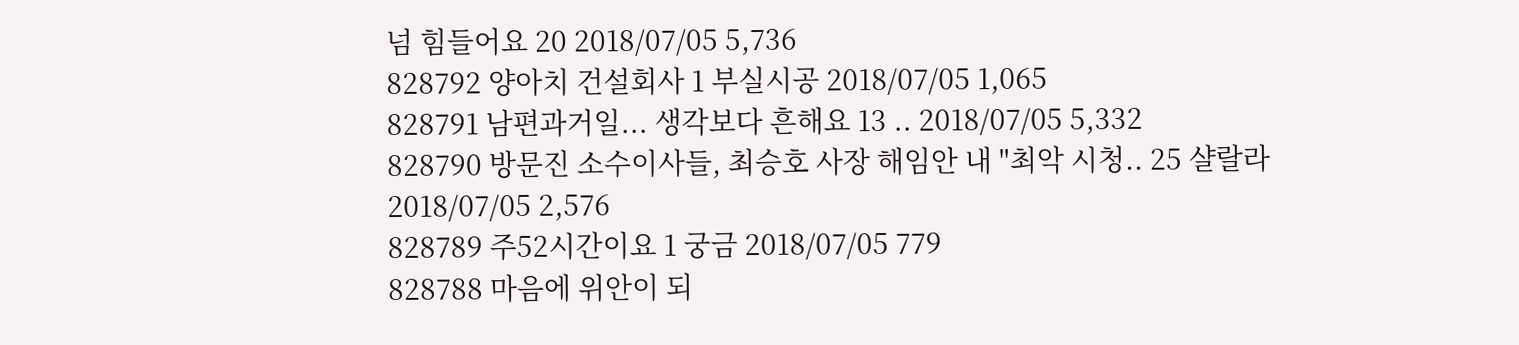넘 힘들어요 20 2018/07/05 5,736
828792 양아치 건설회사 1 부실시공 2018/07/05 1,065
828791 남편과거일... 생각보다 흔해요 13 .. 2018/07/05 5,332
828790 방문진 소수이사들, 최승호 사장 해임안 내 "최악 시청.. 25 샬랄라 2018/07/05 2,576
828789 주52시간이요 1 궁금 2018/07/05 779
828788 마음에 위안이 되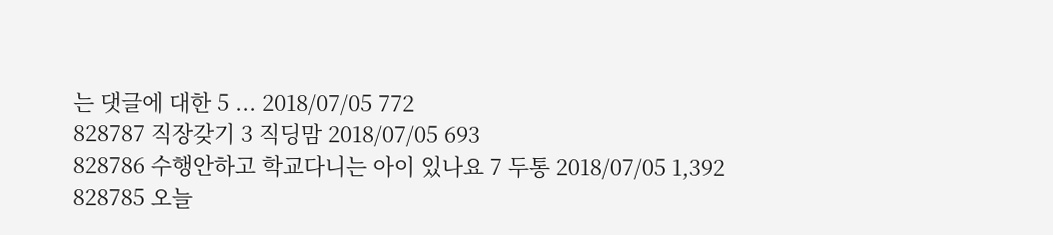는 댓글에 대한 5 ... 2018/07/05 772
828787 직장갖기 3 직딩맘 2018/07/05 693
828786 수행안하고 학교다니는 아이 있나요 7 두통 2018/07/05 1,392
828785 오늘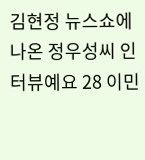김현정 뉴스쇼에 나온 정우성씨 인터뷰예요 28 이민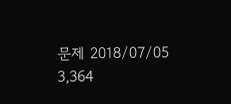문제 2018/07/05 3,364